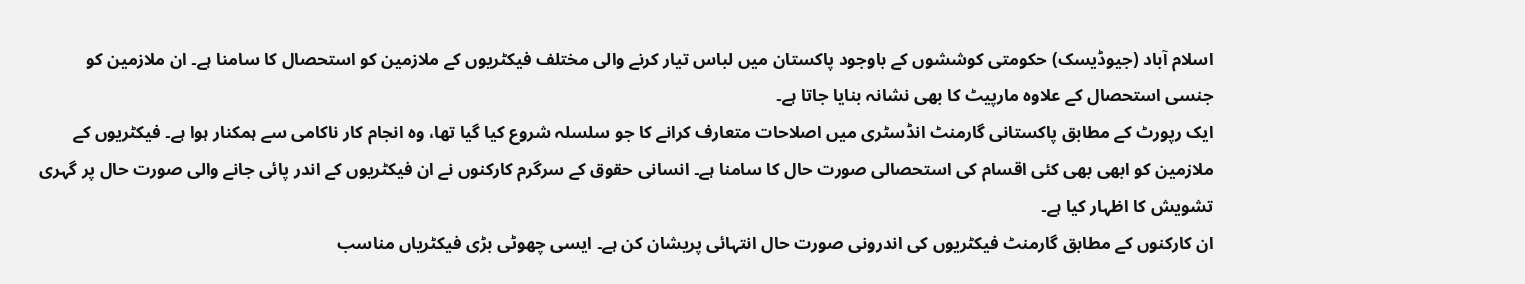اسلام آباد (جیوڈیسک) حکومتی کوششوں کے باوجود پاکستان میں لباس تیار کرنے والی مختلف فیکٹریوں کے ملازمین کو استحصال کا سامنا ہے۔ ان ملازمین کو جنسی استحصال کے علاوہ مارپیٹ کا بھی نشانہ بنایا جاتا ہے۔
ایک رپورٹ کے مطابق پاکستانی گارمنٹ انڈسٹری میں اصلاحات متعارف کرانے کا جو سلسلہ شروع کیا گیا تھا، وہ انجام کار ناکامی سے ہمکنار ہوا ہے۔ فیکٹریوں کے ملازمین کو ابھی بھی کئی اقسام کی استحصالی صورت حال کا سامنا ہے۔ انسانی حقوق کے سرگرم کارکنوں نے ان فیکٹریوں کے اندر پائی جانے والی صورت حال پر گہری تشویش کا اظہار کیا ہے۔
ان کارکنوں کے مطابق گارمنٹ فیکٹریوں کی اندرونی صورت حال انتہائی پریشان کن ہے۔ ایسی چھوٹی بڑی فیکٹریاں مناسب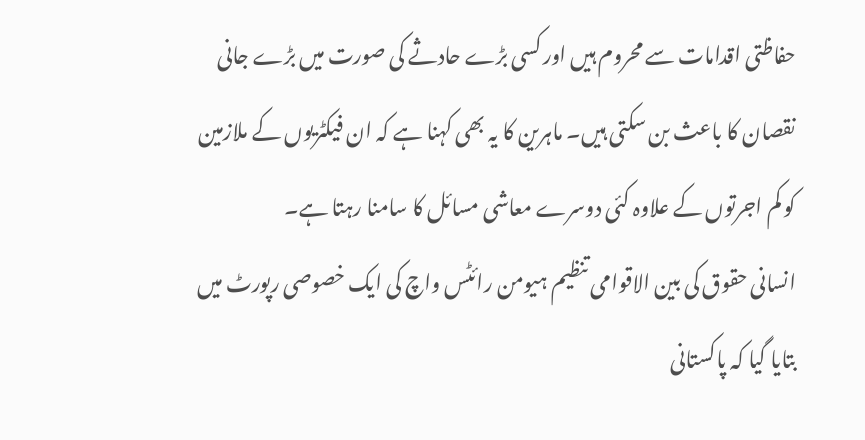حفاظتی اقدامات سے محروم ہیں اور کسی بڑے حادثے کی صورت میں بڑے جانی نقصان کا باعث بن سکتی ہیں۔ ماہرین کا یہ بھی کہنا ہے کہ ان فیکٹریوں کے ملازمین کو کم اجرتوں کے علاوہ کئی دوسرے معاشی مسائل کا سامنا رہتا ہے۔
انسانی حقوق کی بین الاقوامی تنظیم ہیومن رائٹس واچ کی ایک خصوصی رپورٹ میں بتایا گیا کہ پاکستانی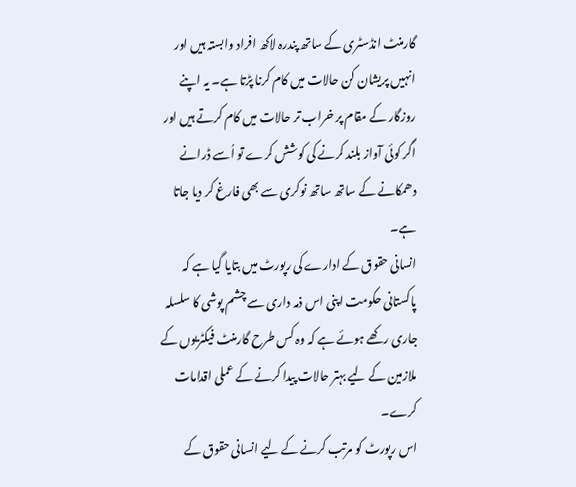گارمنٹ انڈسٹری کے ساتھ پندرہ لاکھ افراد وابستہ ہیں اور انہیں پریشان کن حالات میں کام کرنا پڑتا ہے۔ یہ اپنے روزگار کے مقام پر خراب تر حالات میں کام کرتے ہیں اور اگر کوئی آواز بلند کرنے کی کوشش کرے تو اُسے ڈرانے دھمکانے کے ساتھ ساتھ نوکری سے بھی فارغ کر دیا جاتا ہے۔
انسانی حقوق کے ادارے کی رپورٹ میں بتایا گیا ہے کہ پاکستانی حکومت اپنی اس ذمہ داری سے چشم پوشی کا سلسلہ جاری رکھے ہوئے ہے کہ وہ کس طرح گارمنٹ فیکٹریوں کے ملازمین کے لیے بہتر حالات پیدا کرنے کے عملی اقدامات کرے۔
اس رپورٹ کو مرتب کرنے کے لیے انسانی حقوق کے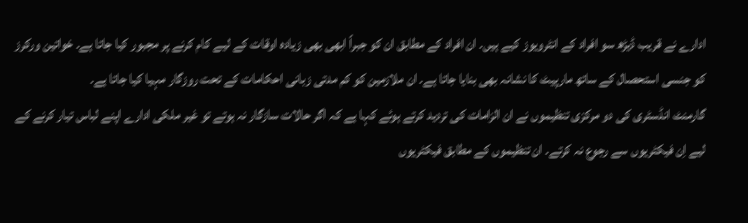ادارے نے قریب ڈیڑھ سو افراد کے انٹرویوز کیے ہیں۔ ان افراد کے مطابق ان کو جبراً ابھی بھی زیادہ اوقات کے لیے کام کرنے پر مجبور کیا جاتا ہے۔ خواتین ورکرز کو جنسی استحصال کے ساتھ مارپیٹ کا نشانہ بھی بنایا جاتا ہے۔ ان ملازمین کو کم مدتی زبانی احکامات کے تحت روزگار مہیا کیا جاتا ہے۔
گارمنٹ انڈسٹری کی دو مرکزی تنظیموں نے ان الزامات کی تردید کرتے ہوئے کہا ہے کہ اگر حالات سازگار نہ ہوتے تو غیر ملکی ادارے اپنے لباس تیار کرنے کے لیے اِن فیکٹریوں سے رجوع نہ کرتے۔ ان تنظیموں کے مطابق فیکٹریوں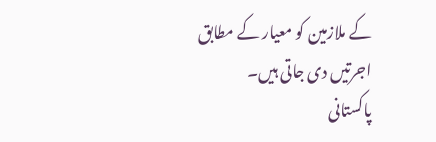کے ملازمین کو معیار کے مطابق اجرتیں دی جاتی ہیں۔
پاکستانی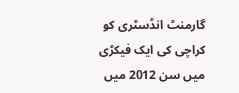گارمنٹ انڈسٹری کو کراچی کی ایک فیکڑی میں سن 2012 میں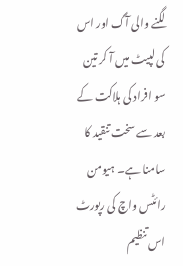لگنے والی آگ اور اس کی لپیٹ میں آ کر تین سو افراد کی ہلاکت کے بعد سے سخت تنقید کا سامنا ہے۔ ہیومن رائٹس واچ کی رپورٹ اس تنظیم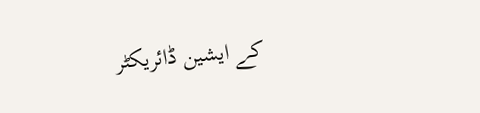کے ایشین ڈائریکٹر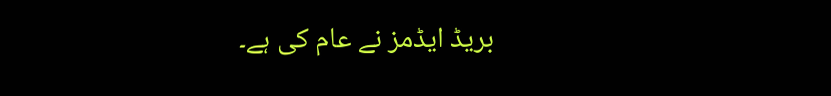بریڈ ایڈمز نے عام کی ہے۔